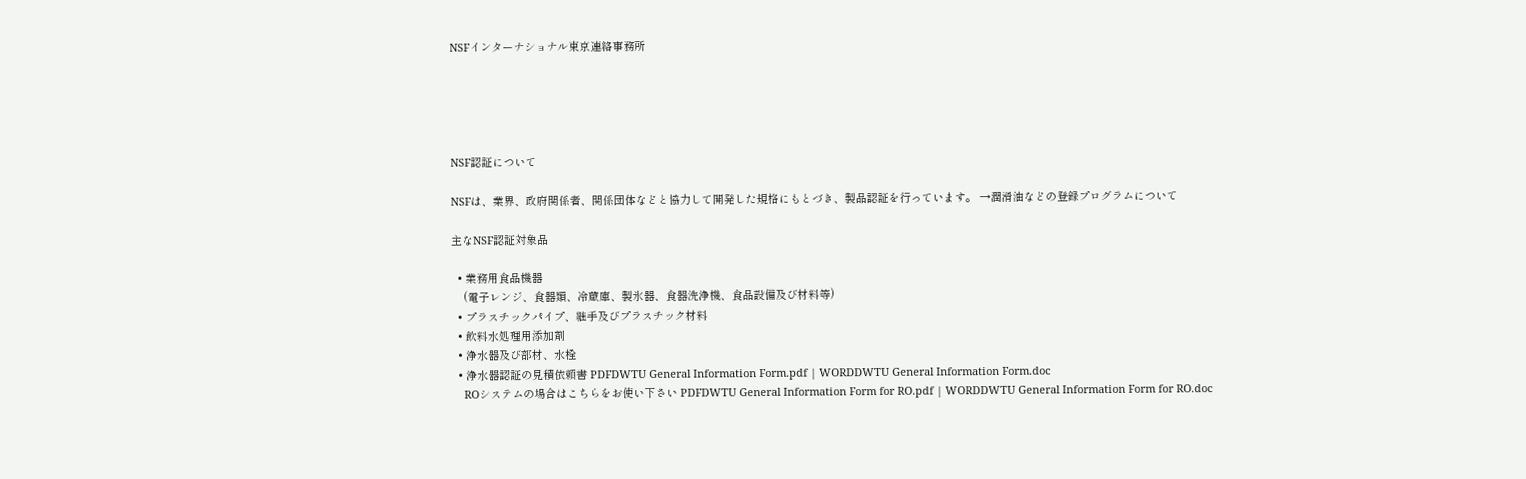NSFインターナショナル東京連絡事務所





NSF認証について

NSFは、業界、政府関係者、関係団体などと協力して開発した規格にもとづき、製品認証を行っています。 →潤滑油などの登録プログラムについて

主なNSF認証対象品

  • 業務用食品機器
    (電子レンジ、食器類、冷蔵庫、製氷器、食器洗浄機、食品設備及び材料等)
  • プラスチックパイプ、継手及びプラスチック材料
  • 飲料水処理用添加剤
  • 浄水器及び部材、水栓
  • 浄水器認証の見積依頼書 PDFDWTU General Information Form.pdf | WORDDWTU General Information Form.doc
    ROシステムの場合はこちらをお使い下さい PDFDWTU General Information Form for RO.pdf | WORDDWTU General Information Form for RO.doc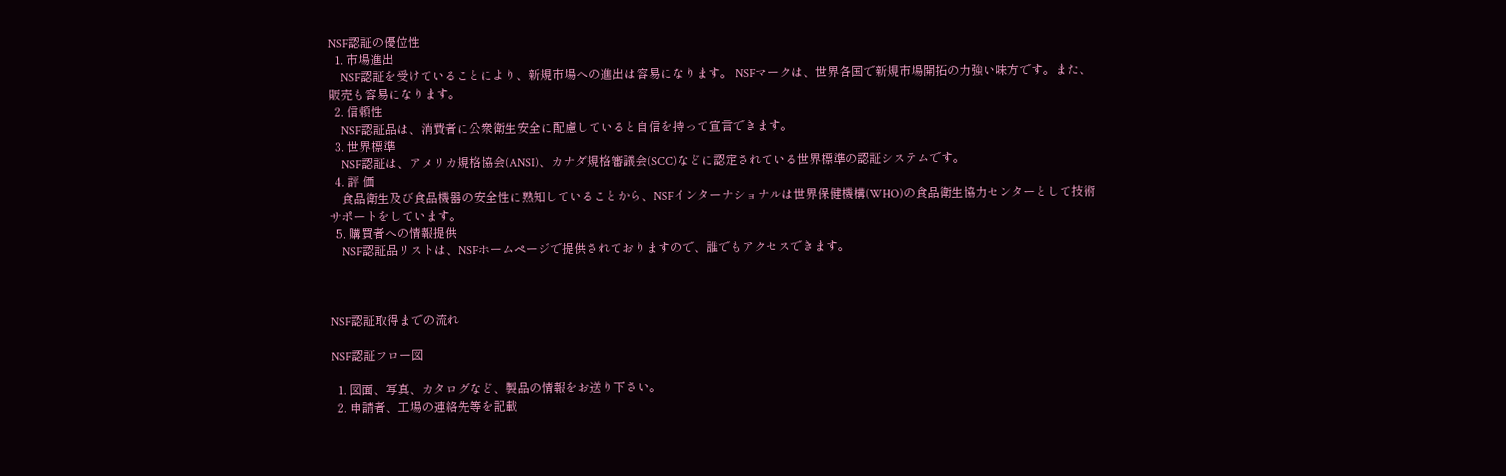NSF認証の優位性
  1. 市場進出
    NSF認証を受けていることにより、新規市場への進出は容易になります。 NSFマークは、世界各国で新規市場開拓の力強い味方です。また、販売も容易になります。
  2. 信頼性
    NSF認証品は、消費者に公衆衛生安全に配慮していると自信を持って宣言できます。
  3. 世界標準
    NSF認証は、アメリカ規格協会(ANSI)、カナダ規格審議会(SCC)などに認定されている世界標準の認証システムです。
  4. 評 価
    食品衛生及び食品機器の安全性に熟知していることから、NSFインターナショナルは世界保健機構(WHO)の食品衛生協力センターとして技術サポートをしています。
  5. 購買者への情報提供
    NSF認証品リストは、NSFホームページで提供されておりますので、誰でもアクセスできます。



NSF認証取得までの流れ

NSF認証フロー図

  1. 図面、写真、カタログなど、製品の情報をお送り下さい。
  2. 申請者、工場の連絡先等を記載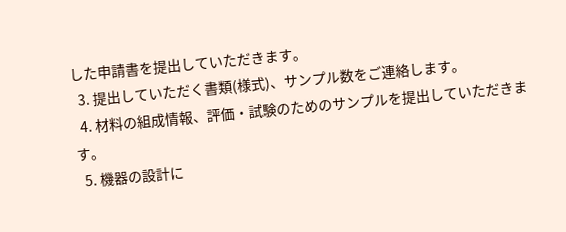した申請書を提出していただきます。
  3. 提出していただく書類(様式)、サンプル数をご連絡します。
  4. 材料の組成情報、評価・試験のためのサンプルを提出していただきます。
  5. 機器の設計に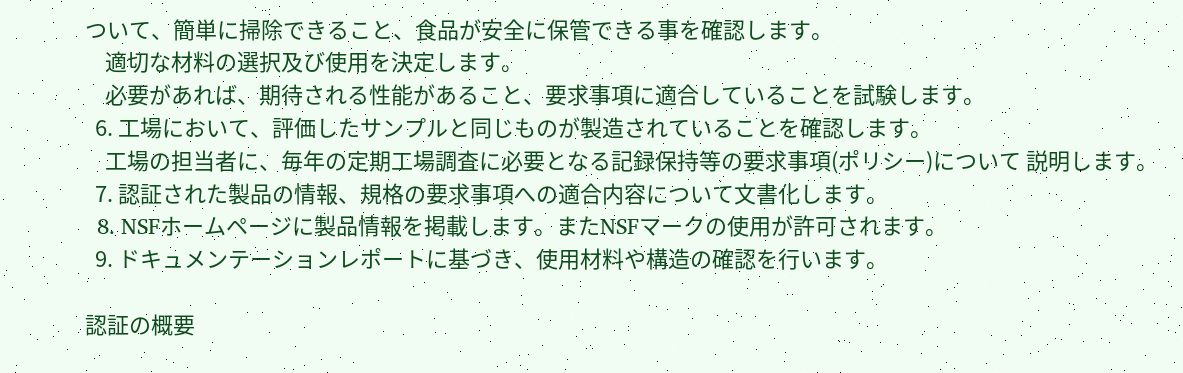ついて、簡単に掃除できること、食品が安全に保管できる事を確認します。
    適切な材料の選択及び使用を決定します。
    必要があれば、期待される性能があること、要求事項に適合していることを試験します。
  6. 工場において、評価したサンプルと同じものが製造されていることを確認します。
    工場の担当者に、毎年の定期工場調査に必要となる記録保持等の要求事項(ポリシー)について 説明します。
  7. 認証された製品の情報、規格の要求事項への適合内容について文書化します。
  8. NSFホームページに製品情報を掲載します。またNSFマークの使用が許可されます。
  9. ドキュメンテーションレポートに基づき、使用材料や構造の確認を行います。

認証の概要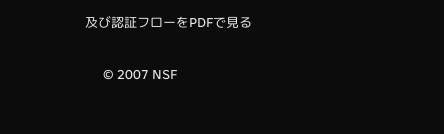及び認証フローをPDFで見る


      © 2007 NSF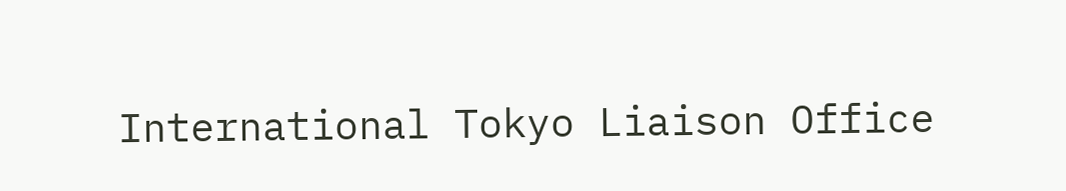International Tokyo Liaison Office